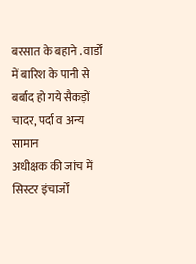बरसात के बहाने . वार्डों में बारिश के पानी से बर्बाद हो गये सैकड़ों चादर, पर्दा व अन्य सामान
अधीक्षक की जांच में सिस्टर इंचार्जों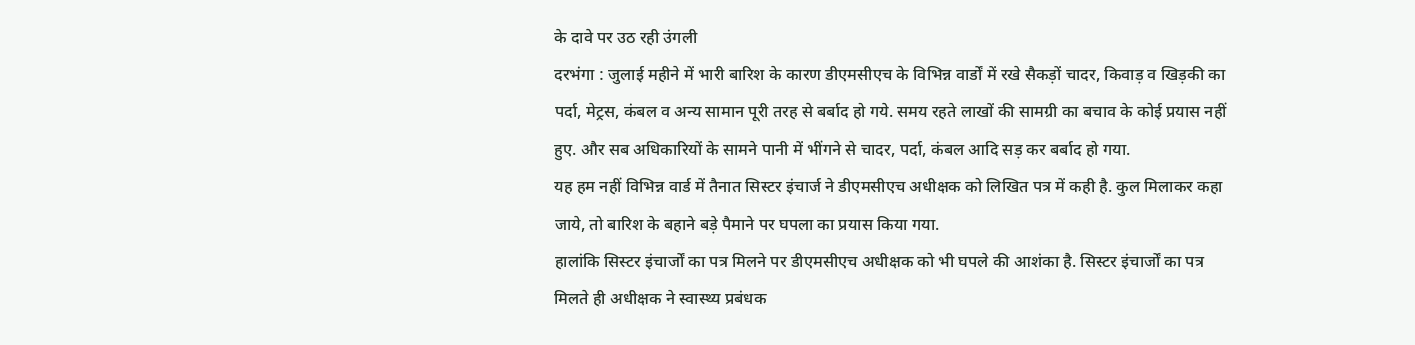के दावे पर उठ रही उंगली
दरभंगा : जुलाई महीने में भारी बारिश के कारण डीएमसीएच के विभिन्न वार्डों में रखे सैकड़ों चादर, किवाड़ व खिड़की का पर्दा, मेट्रस, कंबल व अन्य सामान पूरी तरह से बर्बाद हो गये. समय रहते लाखों की सामग्री का बचाव के कोई प्रयास नहीं हुए. और सब अधिकारियों के सामने पानी में भींगने से चादर, पर्दा, कंबल आदि सड़ कर बर्बाद हो गया.
यह हम नहीं विभिन्न वार्ड में तैनात सिस्टर इंचार्ज ने डीएमसीएच अधीक्षक को लिखित पत्र में कही है. कुल मिलाकर कहा जाये, तो बारिश के बहाने बड़े पैमाने पर घपला का प्रयास किया गया.
हालांकि सिस्टर इंचार्जों का पत्र मिलने पर डीएमसीएच अधीक्षक को भी घपले की आशंका है. सिस्टर इंचार्जों का पत्र मिलते ही अधीक्षक ने स्वास्थ्य प्रबंधक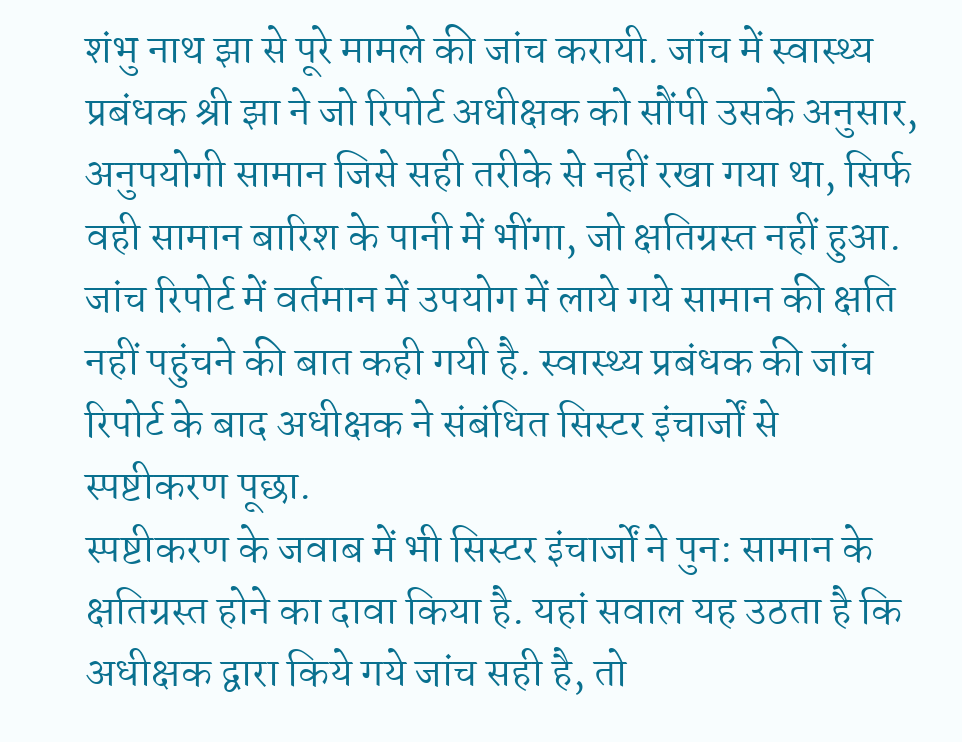शंभु नाथ झा से पूरे मामले की जांच करायी. जांच में स्वास्थ्य प्रबंधक श्री झा ने जो रिपोर्ट अधीक्षक को सौंपी उसके अनुसार, अनुपयोगी सामान जिसे सही तरीके से नहीं रखा गया था, सिर्फ वही सामान बारिश के पानी में भींगा, जो क्षतिग्रस्त नहीं हुआ. जांच रिपोर्ट में वर्तमान में उपयोग में लाये गये सामान की क्षति नहीं पहुंचने की बात कही गयी है. स्वास्थ्य प्रबंधक की जांच रिपोर्ट के बाद अधीक्षक ने संबंधित सिस्टर इंचार्जों से स्पष्टीकरण पूछा.
स्पष्टीकरण के जवाब में भी सिस्टर इंचार्जों ने पुन: सामान के क्षतिग्रस्त होने का दावा किया है. यहां सवाल यह उठता है कि अधीक्षक द्वारा किये गये जांच सही है, तो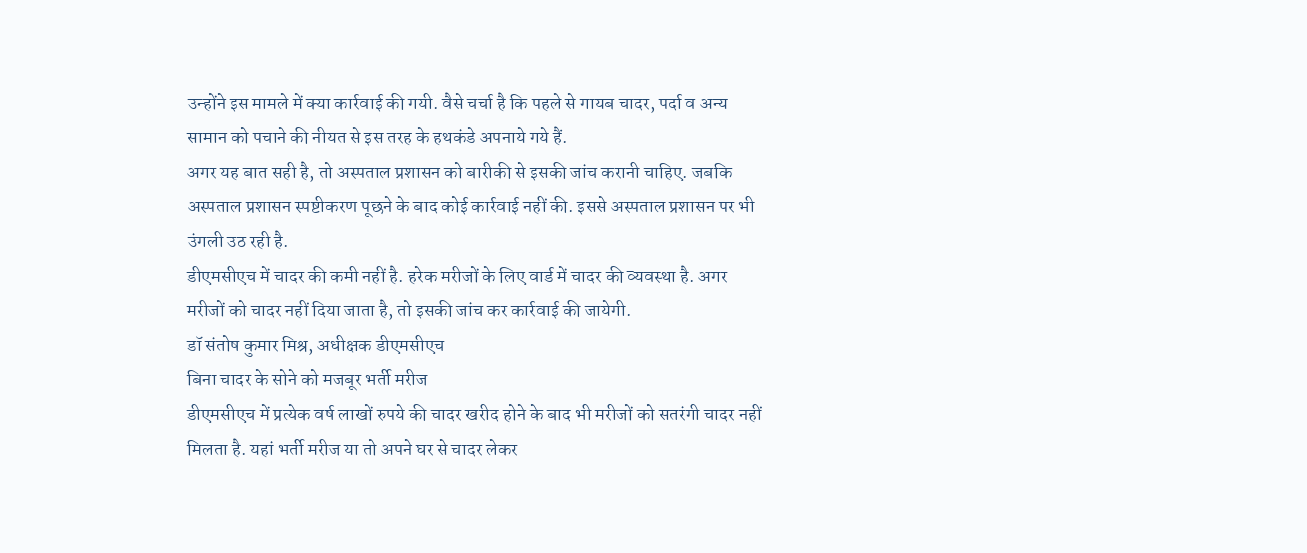उन्होंने इस मामले में क्या कार्रवाई की गयी. वैसे चर्चा है कि पहले से गायब चादर, पर्दा व अन्य सामान को पचाने की नीयत से इस तरह के हथकंडे अपनाये गये हैं.
अगर यह बात सही है, तो अस्पताल प्रशासन को बारीकी से इसकी जांच करानी चाहिए. जबकि अस्पताल प्रशासन स्पष्टीकरण पूछने के बाद कोई कार्रवाई नहीं की. इससे अस्पताल प्रशासन पर भी उंगली उठ रही है.
डीएमसीएच में चादर की कमी नहीं है. हरेक मरीजों के लिए वार्ड में चादर की व्यवस्था है. अगर मरीजों को चादर नहीं दिया जाता है, तो इसकी जांच कर कार्रवाई की जायेगी.
डॉ संतोष कुमार मिश्र, अधीक्षक डीएमसीएच
बिना चादर के सोने को मजबूर भर्ती मरीज
डीएमसीएच में प्रत्येक वर्ष लाखों रुपये की चादर खरीद होने के बाद भी मरीजों को सतरंगी चादर नहीं मिलता है. यहां भर्ती मरीज या तो अपने घर से चादर लेकर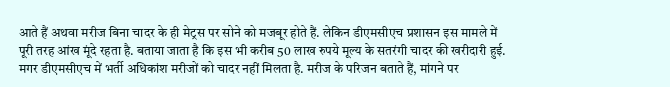आते हैं अथवा मरीज बिना चादर के ही मेट्रस पर सोने को मजबूर होते हैं. लेकिन डीएमसीएच प्रशासन इस मामले में पूरी तरह आंख मूंदे रहता है. बताया जाता है कि इस भी करीब 50 लाख रुपये मूल्य के सतरंगी चादर की खरीदारी हुई. मगर डीएमसीएच में भर्ती अधिकांश मरीजों को चादर नहीं मिलता है. मरीज के परिजन बताते हैं, मांगने पर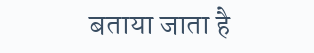बताया जाता है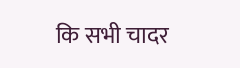कि सभी चादर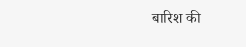बारिश की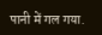पानी में गल गया.